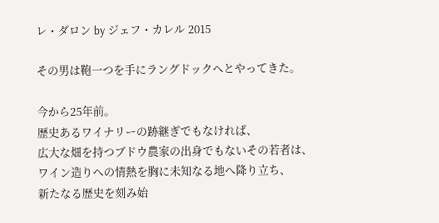レ・ダロン by ジェフ・カレル 2015

その男は鞄一つを手にラングドックへとやってきた。

今から25年前。
歴史あるワイナリーの跡継ぎでもなければ、
広大な畑を持つブドウ農家の出身でもないその若者は、
ワイン造りへの情熱を胸に未知なる地へ降り立ち、
新たなる歴史を刻み始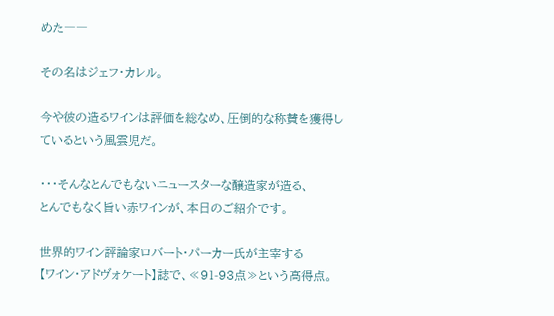めた――

その名はジェフ・カレル。

今や彼の造るワインは評価を総なめ、圧倒的な称賛を獲得しているという風雲児だ。

・・・そんなとんでもないニュースターな醸造家が造る、
とんでもなく旨い赤ワインが、本日のご紹介です。

世界的ワイン評論家ロバート・パーカー氏が主宰する
【ワイン・アドヴォケート】誌で、≪91-93点≫という高得点。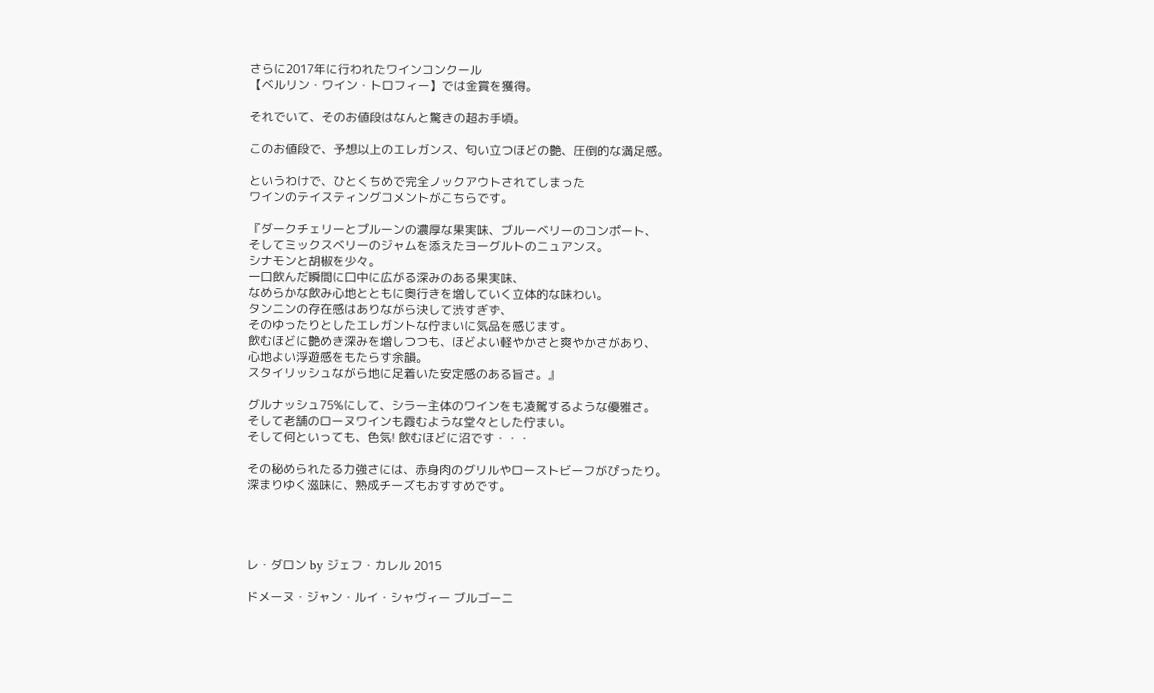さらに2017年に行われたワインコンクール
【ベルリン・ワイン・トロフィー】では金賞を獲得。

それでいて、そのお値段はなんと驚きの超お手頃。

このお値段で、予想以上のエレガンス、匂い立つほどの艶、圧倒的な満足感。

というわけで、ひとくちめで完全ノックアウトされてしまった
ワインのテイスティングコメントがこちらです。

『ダークチェリーとプルーンの濃厚な果実味、ブルーベリーのコンポート、
そしてミックスベリーのジャムを添えたヨーグルトのニュアンス。
シナモンと胡椒を少々。
一口飲んだ瞬間に口中に広がる深みのある果実味、
なめらかな飲み心地とともに奥行きを増していく立体的な味わい。
タンニンの存在感はありながら決して渋すぎず、
そのゆったりとしたエレガントな佇まいに気品を感じます。
飲むほどに艶めき深みを増しつつも、ほどよい軽やかさと爽やかさがあり、
心地よい浮遊感をもたらす余韻。
スタイリッシュながら地に足着いた安定感のある旨さ。』

グルナッシュ75%にして、シラー主体のワインをも凌駕するような優雅さ。
そして老舗のローヌワインも霞むような堂々とした佇まい。
そして何といっても、色気! 飲むほどに沼です・・・

その秘められたる力強さには、赤身肉のグリルやローストビーフがぴったり。
深まりゆく滋味に、熟成チーズもおすすめです。




レ・ダロン by ジェフ・カレル 2015

ドメーヌ・ジャン・ルイ・シャヴィー ブルゴーニ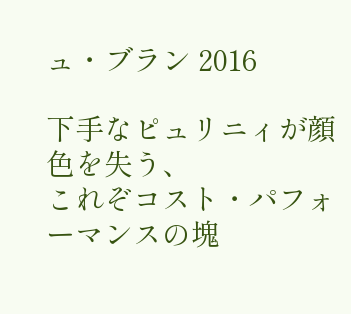ュ・ブラン 2016

下手なピュリニィが顔色を失う、
これぞコスト・パフォーマンスの塊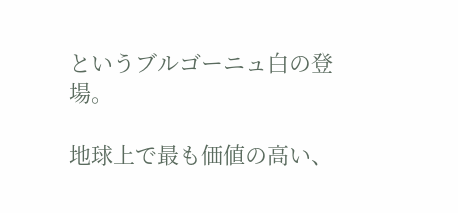というブルゴーニュ白の登場。

地球上で最も価値の高い、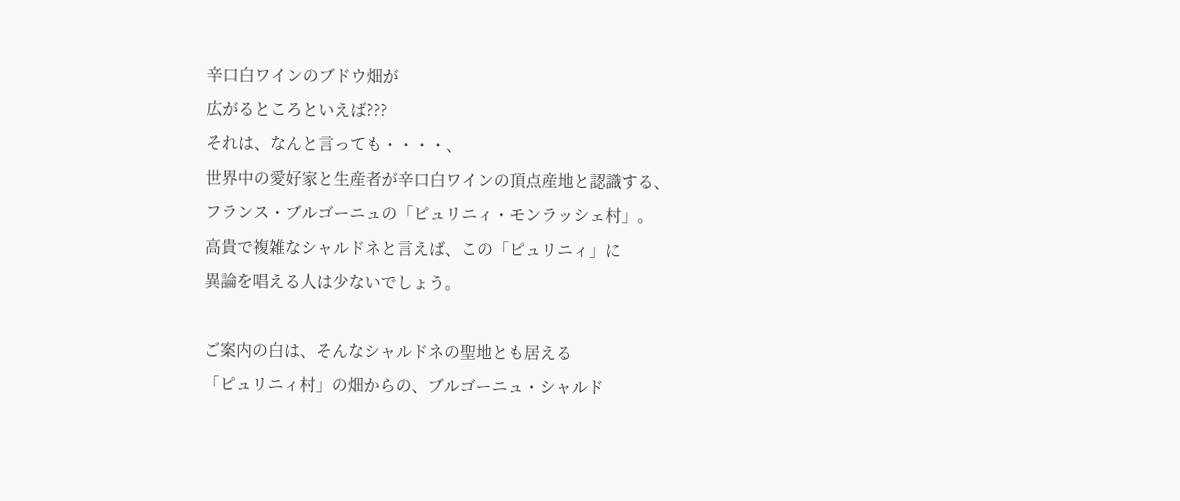辛口白ワインのブドウ畑が
広がるところといえば???
それは、なんと言っても・・・・、
世界中の愛好家と生産者が辛口白ワインの頂点産地と認識する、
フランス・ブルゴーニュの「ピュリニィ・モンラッシェ村」。
高貴で複雑なシャルドネと言えば、この「ピュリニィ」に
異論を唱える人は少ないでしょう。

ご案内の白は、そんなシャルドネの聖地とも居える
「ピュリニィ村」の畑からの、ブルゴーニュ・シャルド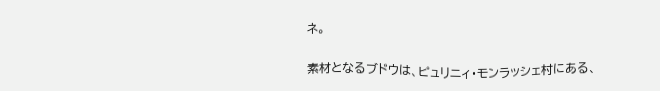ネ。

素材となるブドウは、ピュリニィ・モンラッシェ村にある、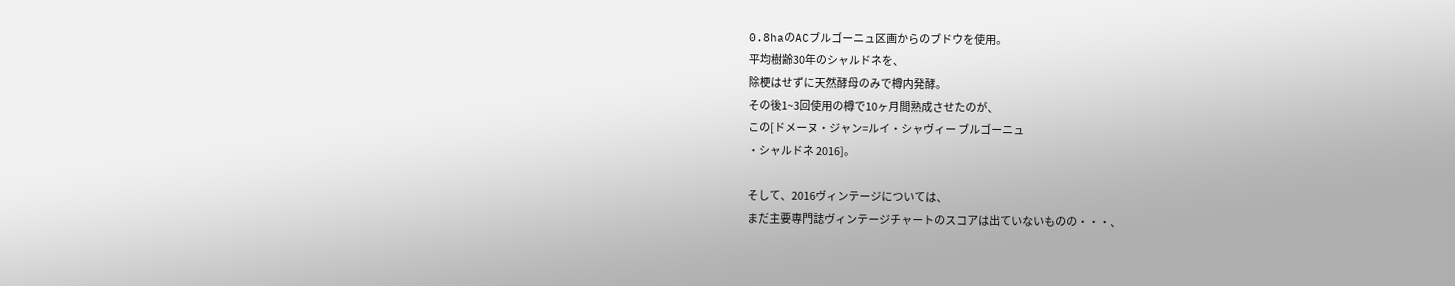0.8haのACブルゴーニュ区画からのブドウを使用。
平均樹齢30年のシャルドネを、
除梗はせずに天然酵母のみで樽内発酵。
その後1~3回使用の樽で10ヶ月間熟成させたのが、
この[ドメーヌ・ジャン=ルイ・シャヴィー ブルゴーニュ
・シャルドネ 2016]。

そして、2016ヴィンテージについては、
まだ主要専門誌ヴィンテージチャートのスコアは出ていないものの・・・、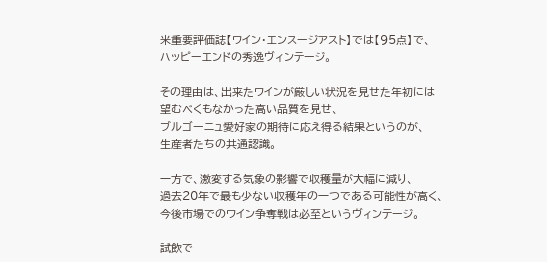米重要評価誌【ワイン・エンスージアスト】では【95点】で、
ハッピーエンドの秀逸ヴィンテージ。

その理由は、出来たワインが厳しい状況を見せた年初には
望むべくもなかった高い品質を見せ、
ブルゴーニュ愛好家の期待に応え得る結果というのが、
生産者たちの共通認識。

一方で、激変する気象の影響で収穫量が大幅に減り、
過去20年で最も少ない収穫年の一つである可能性が高く、
今後市場でのワイン争奪戦は必至というヴィンテージ。

試飲で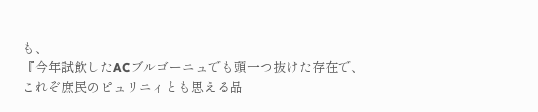も、
『今年試飲したACブルゴーニュでも頭一つ抜けた存在で、
これぞ庶民のピュリニィとも思える品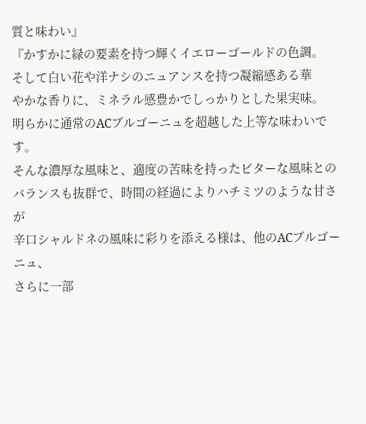質と味わい』
『かすかに緑の要素を持つ輝くイエローゴールドの色調。
そして白い花や洋ナシのニュアンスを持つ凝縮感ある華
やかな香りに、ミネラル感豊かでしっかりとした果実味。
明らかに通常のACブルゴーニュを超越した上等な味わいです。
そんな濃厚な風味と、適度の苦味を持ったビターな風味との
バランスも抜群で、時間の経過によりハチミツのような甘さが
辛口シャルドネの風味に彩りを添える様は、他のACブルゴーニュ、
さらに一部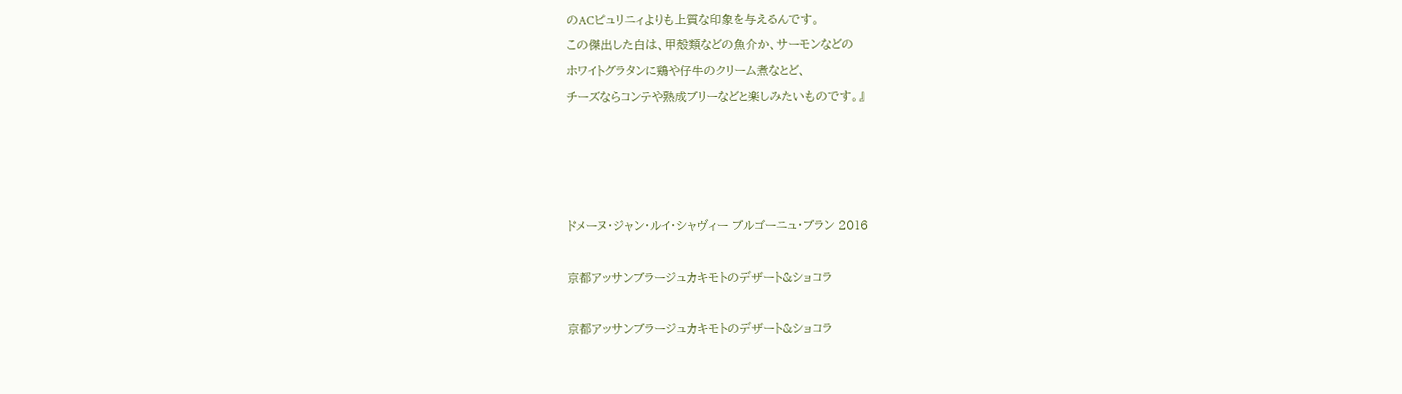のACピュリニィよりも上質な印象を与えるんです。
この傑出した白は、甲殻類などの魚介か、サーモンなどの
ホワイトグラタンに鶏や仔牛のクリーム煮なとど、
チーズならコンテや熟成ブリーなどと楽しみたいものです。』




ドメーヌ・ジャン・ルイ・シャヴィー ブルゴーニュ・ブラン 2016

京都アッサンブラージュカキモトのデザート&ショコラ

京都アッサンブラージュカキモトのデザート&ショコラ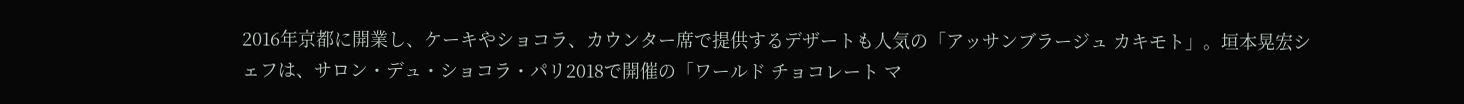2016年京都に開業し、ケーキやショコラ、カウンター席で提供するデザートも人気の「アッサンブラージュ カキモト」。垣本晃宏シェフは、サロン・デュ・ショコラ・パリ2018で開催の「ワールド チョコレート マ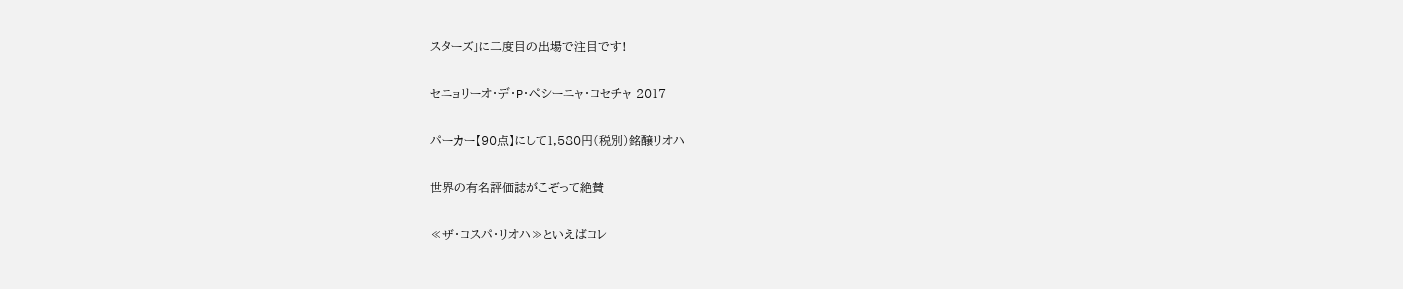スターズ」に二度目の出場で注目です!

セニョリーオ・デ・P・ぺシーニャ・コセチャ 2017

パーカー【90点】にして1,580円(税別)銘醸リオハ

世界の有名評価誌がこぞって絶賛

≪ザ・コスパ・リオハ≫といえばコレ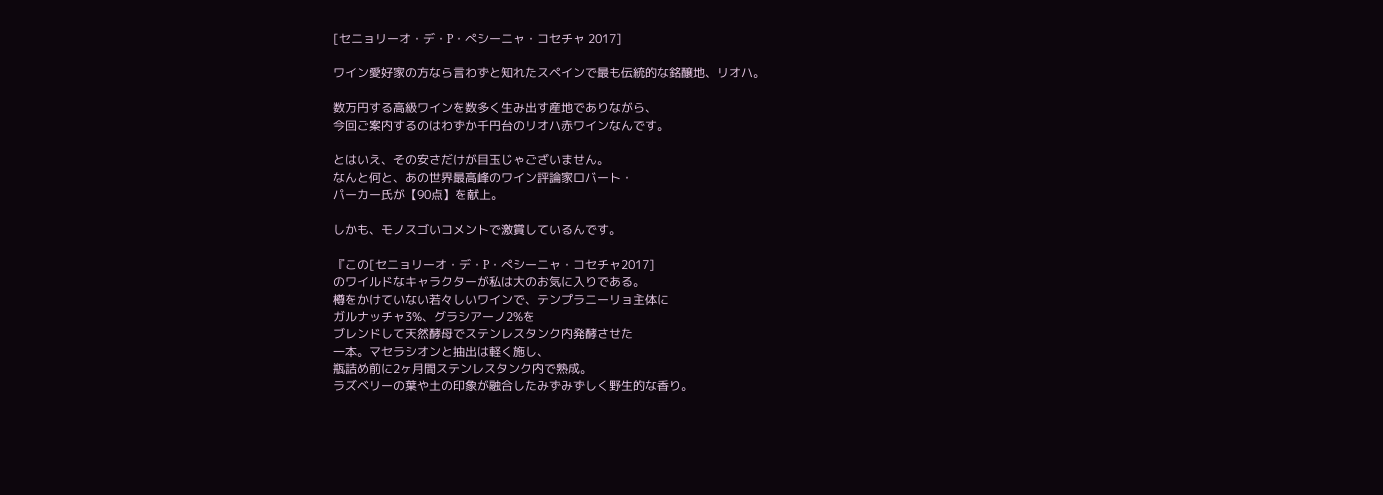[セニョリーオ・デ・P・ぺシーニャ・コセチャ 2017]

ワイン愛好家の方なら言わずと知れたスペインで最も伝統的な銘醸地、リオハ。

数万円する高級ワインを数多く生み出す産地でありながら、
今回ご案内するのはわずか千円台のリオハ赤ワインなんです。

とはいえ、その安さだけが目玉じゃございません。
なんと何と、あの世界最高峰のワイン評論家ロバート・
パーカー氏が【90点】を献上。

しかも、モノスゴいコメントで激賞しているんです。

『この[セニョリーオ・デ・P・ぺシーニャ・コセチャ2017]
のワイルドなキャラクターが私は大のお気に入りである。
樽をかけていない若々しいワインで、テンプラニーリョ主体に
ガルナッチャ3%、グラシアーノ2%を
ブレンドして天然酵母でステンレスタンク内発酵させた
一本。マセラシオンと抽出は軽く施し、
瓶詰め前に2ヶ月間ステンレスタンク内で熟成。
ラズベリーの葉や土の印象が融合したみずみずしく野生的な香り。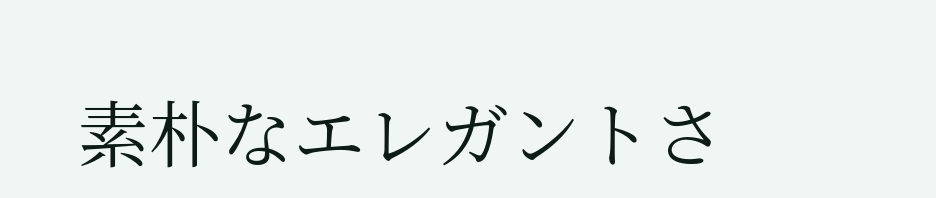素朴なエレガントさ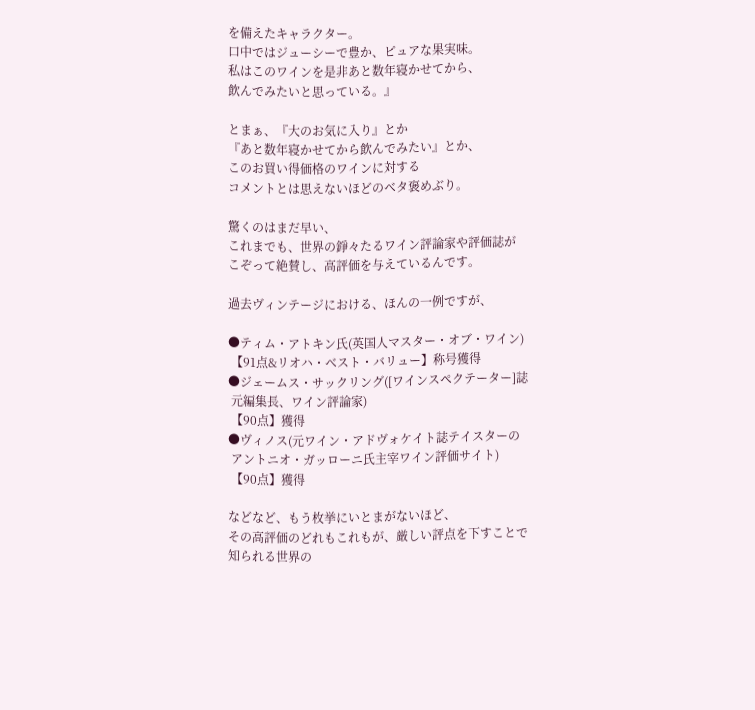を備えたキャラクター。
口中ではジューシーで豊か、ピュアな果実味。
私はこのワインを是非あと数年寝かせてから、
飲んでみたいと思っている。』

とまぁ、『大のお気に入り』とか
『あと数年寝かせてから飲んでみたい』とか、
このお買い得価格のワインに対する
コメントとは思えないほどのベタ褒めぶり。

驚くのはまだ早い、
これまでも、世界の錚々たるワイン評論家や評価誌が
こぞって絶賛し、高評価を与えているんです。

過去ヴィンテージにおける、ほんの一例ですが、

●ティム・アトキン氏(英国人マスター・オブ・ワイン)
 【91点&リオハ・ベスト・バリュー】称号獲得
●ジェームス・サックリング([ワインスペクテーター]誌
 元編集長、ワイン評論家)
 【90点】獲得
●ヴィノス(元ワイン・アドヴォケイト誌テイスターの
 アントニオ・ガッローニ氏主宰ワイン評価サイト)
 【90点】獲得

などなど、もう枚挙にいとまがないほど、
その高評価のどれもこれもが、厳しい評点を下すことで
知られる世界の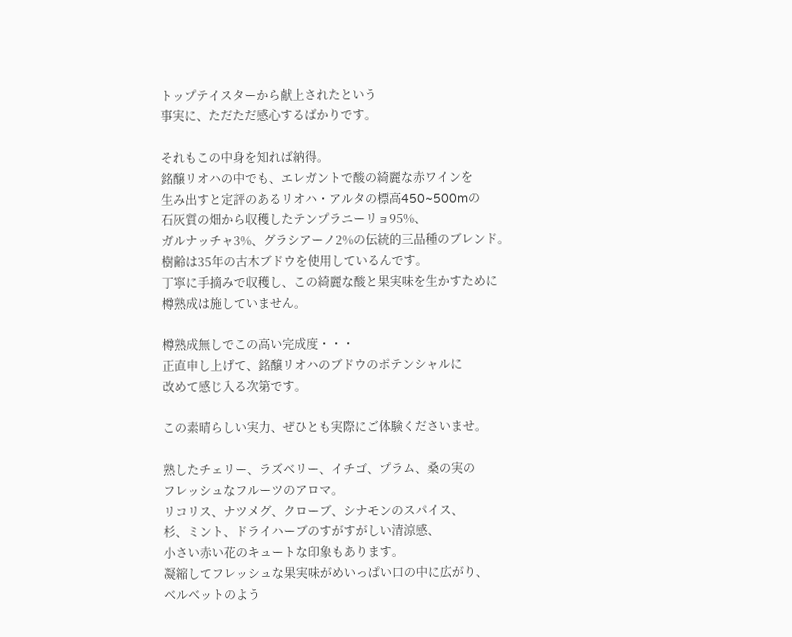トップテイスターから献上されたという
事実に、ただただ感心するばかりです。

それもこの中身を知れば納得。
銘醸リオハの中でも、エレガントで酸の綺麗な赤ワインを
生み出すと定評のあるリオハ・アルタの標高450~500mの
石灰質の畑から収穫したテンプラニーリョ95%、
ガルナッチャ3%、グラシアーノ2%の伝統的三品種のブレンド。
樹齢は35年の古木ブドウを使用しているんです。
丁寧に手摘みで収穫し、この綺麗な酸と果実味を生かすために
樽熟成は施していません。

樽熟成無しでこの高い完成度・・・
正直申し上げて、銘醸リオハのブドウのポテンシャルに
改めて感じ入る次第です。

この素晴らしい実力、ぜひとも実際にご体験くださいませ。

熟したチェリー、ラズベリー、イチゴ、プラム、桑の実の
フレッシュなフルーツのアロマ。
リコリス、ナツメグ、クローブ、シナモンのスパイス、
杉、ミント、ドライハーブのすがすがしい清涼感、
小さい赤い花のキュートな印象もあります。
凝縮してフレッシュな果実味がめいっぱい口の中に広がり、
ベルベットのよう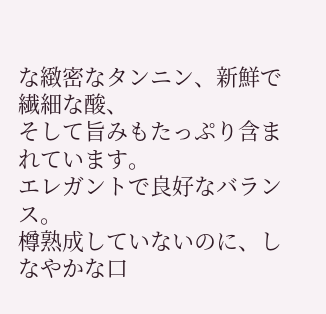な緻密なタンニン、新鮮で繊細な酸、
そして旨みもたっぷり含まれています。
エレガントで良好なバランス。
樽熟成していないのに、しなやかな口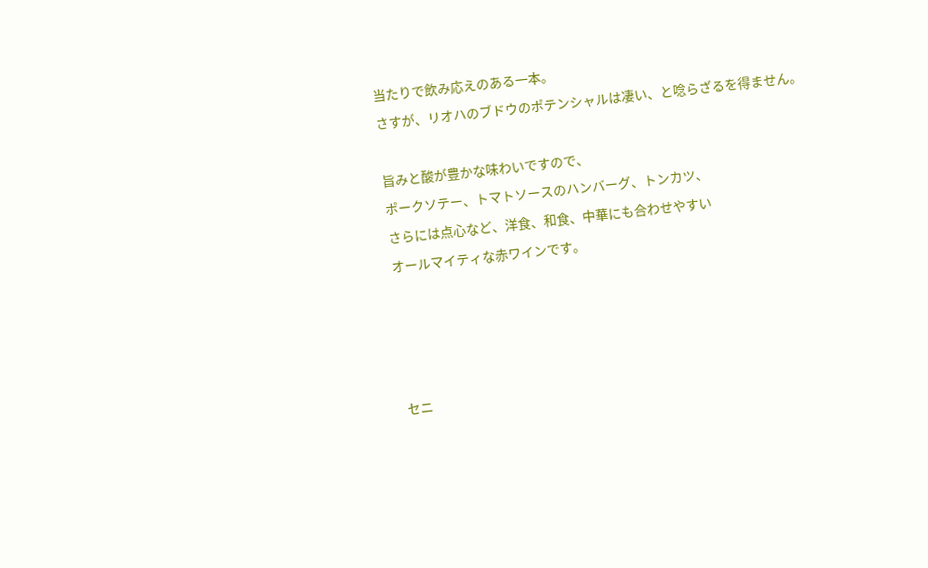当たりで飲み応えのある一本。
さすが、リオハのブドウのポテンシャルは凄い、と唸らざるを得ません。

旨みと酸が豊かな味わいですので、
ポークソテー、トマトソースのハンバーグ、トンカツ、
さらには点心など、洋食、和食、中華にも合わせやすい
オールマイティな赤ワインです。




セニ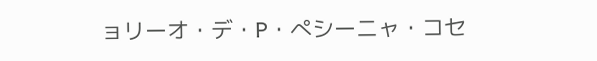ョリーオ・デ・P・ぺシーニャ・コセ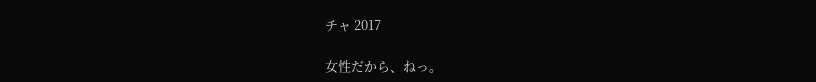チャ 2017

女性だから、ねっ。